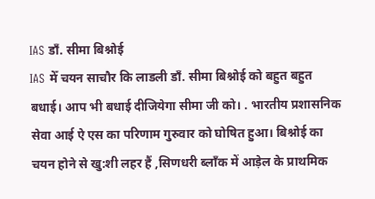IAS डाँ. सीमा बिश्नोई
IAS मेँ चयन साचौर कि लाडली डाँ. सीमा बिश्नोई को बहुत बहुत बधाई। आप भी बधाई दीजियेगा सीमा जी को। . भारतीय प्रशासनिक सेवा आई ऐ एस का परिणाम गुरुवार को घोषित हुआ। बिश्नोई का चयन होने से खु:शी लहर हैं ,सिणधरी ब्लाँक में आड़ेल के प्राथमिक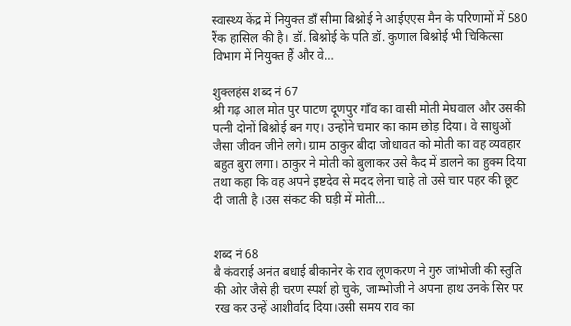स्वास्थ्य केंद्र में नियुक्त डाँ सीमा बिश्नोई ने आईएएस मैन के परिणामों में 580 रैंक हासिल की है। डॉ. बिश्नोई के पति डॉ. कुणाल बिश्नोई भी चिकित्सा विभाग में नियुक्त हैं और वे…

शुक्लहंस शब्द नं 67
श्री गढ़ आल मोत पुर पाटण दूणपुर गाँव का वासी मोती मेघवाल और उसकी पत्नी दोनों बिश्नोई बन गए। उन्होंने चमार का काम छोड़ दिया। वे साधुओं जैसा जीवन जीने लगे। ग्राम ठाकुर बीदा जोधावत को मोती का वह व्यवहार बहुत बुरा लगा। ठाकुर ने मोती को बुलाकर उसे कैद में डालने का हुक्म दिया तथा कहा कि वह अपने इष्टदेव से मदद लेना चाहे तो उसे चार पहर की छूट दी जाती है ।उस संकट की घड़ी में मोती…


शब्द नं 68
बै कंवराई अनंत बधाई बीकानेर के राव लूणकरण ने गुरु जांभोजी की स्तुति की ओर जैसे ही चरण स्पर्श हो चुके, जाम्भोजी ने अपना हाथ उनके सिर पर रख कर उन्हें आशीर्वाद दिया।उसी समय राव का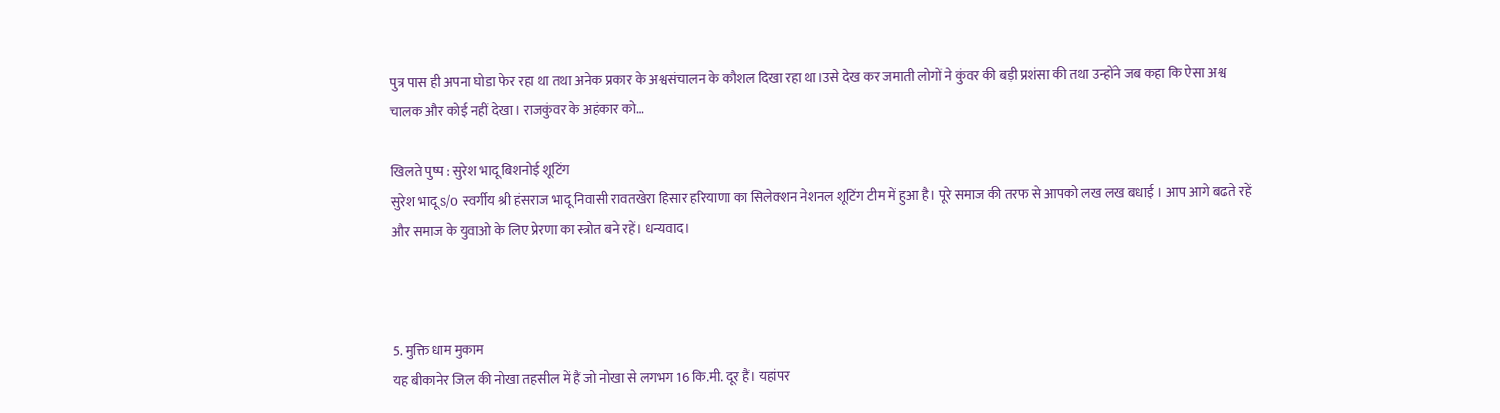पुत्र पास ही अपना घोडा फेर रहा था तथा अनेक प्रकार के अश्वसंचालन के कौशल दिखा रहा था।उसे देख कर जमाती लोगों ने कुंवर की बड़ी प्रशंसा की तथा उन्होंने जब कहा कि ऐसा अश्व चालक और कोई नहीं देखा। राजकुंवर के अहंकार को…

खिलते पुष्प : सुरेश भादू बिशनोई शूटिंग
सुरेश भादू s/o स्वर्गीय श्री हंसराज भादू निवासी रावतखेरा हिसार हरियाणा का सिलेक्शन नेशनल शूटिंग टीम में हुआ है। पूरे समाज की तरफ से आपको लख लख बधाई । आप आगे बढते रहें और समाज के युवाओ के लिए प्रेरणा का स्त्रोत बने रहें। धन्यवाद।



5. मुक्ति धाम मुकाम
यह बीकानेर जिल की नोखा तहसील में हैं जो नोखा से लगभग 16 कि.मी. दूर हैं। यहांपर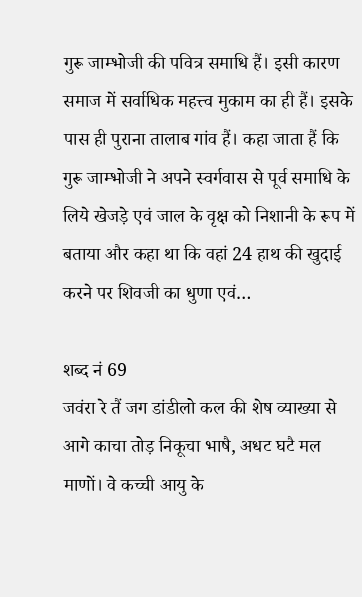गुरू जाम्भोजी की पवित्र समाधि हैं। इसी कारण समाज में सर्वाधिक महत्त्व मुकाम का ही हैं। इसके पास ही पुराना तालाब गांव हैं। कहा जाता हैं कि गुरू जाम्भोजी ने अपने स्वर्गवास से पूर्व समाधि के लिये खेजड़े एवं जाल के वृक्ष को निशानी के रूप में बताया और कहा था कि वहां 24 हाथ की खुदाई करने पर शिवजी का धुणा एवं…

शब्द नं 69
जवंरा रे तैं जग डांडीलो कल की शेष व्याख्या से आगे काचा तोड़ निकूचा भाषै, अधट घटै मल माणों। वे कच्ची आयु के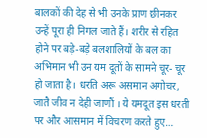बालकों की देह से भी उनके प्राण छीनकर उन्हें पूरा ही निगल जाते हैं। शरीर से रहित होने पर बड़े-बड़े बलशालियों के बल का अभिमान भी उन यम दूतों के सामने चूर- चूर हो जाता है। धरति अरू असमान अगोचर, जातै जीव न देही जाणौं । ये यमदूत इस धरती पर और आसमान में विचरण करते हुए…